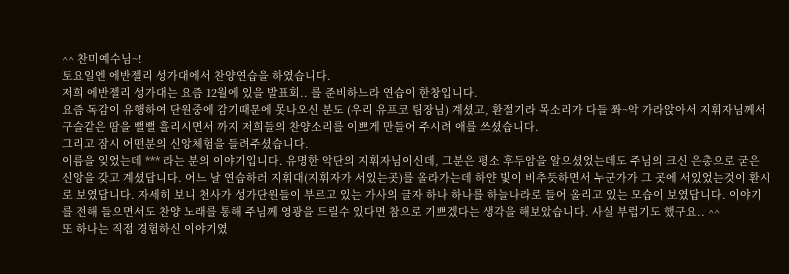^^ 찬미예수님~!
토요일엔 에반젤리 성가대에서 찬양연습을 하였습니다.
저희 에반젤리 성가대는 요즘 12월에 있을 발표회.. 를 준비하느라 연습이 한창입니다.
요즘 독감이 유행하여 단원중에 감기때문에 못나오신 분도 (우리 유프코 팀장님) 계셨고, 환절기라 목소리가 다들 쫘~악 가라앉아서 지휘자님께서 구슬같은 땀을 뻘뻘 흘리시면서 까지 저희들의 찬양소리를 이쁘게 만들어 주시려 애를 쓰셨습니다.
그리고 잠시 어떤분의 신앙체험을 들려주셨습니다.
이름을 잊었는데 *** 라는 분의 이야기입니다. 유명한 악단의 지휘자님이신데, 그분은 평소 후두암을 알으셨었는데도 주님의 크신 은총으로 굳은 신앙을 갖고 계셨답니다. 어느 날 연습하러 지휘대(지휘자가 서있는곳)를 올라가는데 하얀 빛이 비추듯하면서 누군가가 그 곳에 서있었는것이 환시로 보였답니다. 자세히 보니 천사가 성가단원들이 부르고 있는 가사의 글자 하나 하나를 하늘나라로 들어 올리고 있는 모습이 보였답니다. 이야기를 전해 들으면서도 찬양 노래를 통해 주님께 영광을 드릴수 있다면 참으로 기쁘겠다는 생각을 해보았습니다. 사실 부럽기도 했구요.. ^^
또 하나는 직접 경험하신 이야기였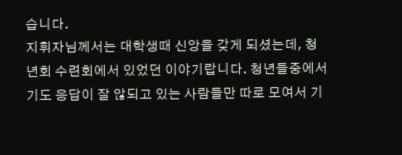습니다.
지휘자님께서는 대학생때 신앙을 갖게 되셨는데, 청년회 수련회에서 있었던 이야기랍니다. 청년들중에서 기도 응답이 잘 않되고 있는 사람들만 따로 모여서 기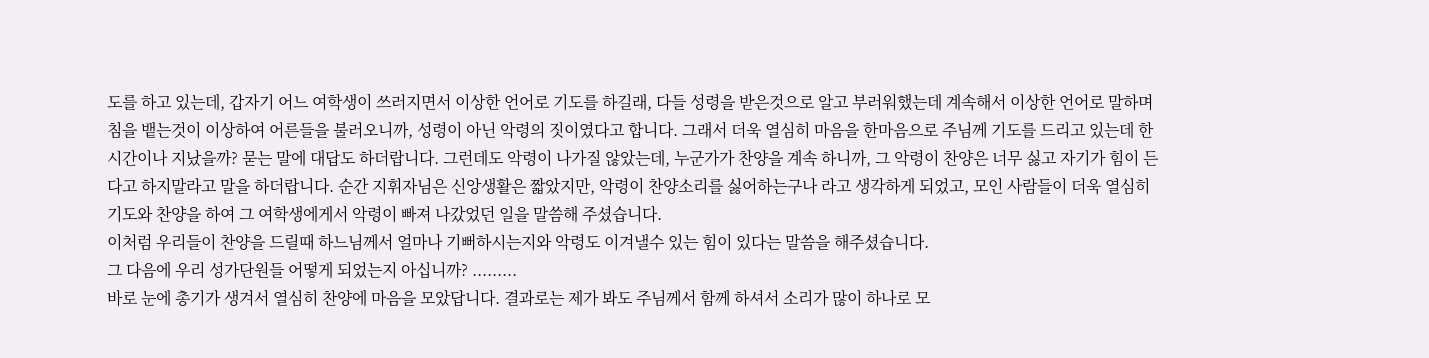도를 하고 있는데, 갑자기 어느 여학생이 쓰러지면서 이상한 언어로 기도를 하길래, 다들 성령을 받은것으로 알고 부러워했는데 계속해서 이상한 언어로 말하며 침을 뱉는것이 이상하여 어른들을 불러오니까, 성령이 아닌 악령의 짓이였다고 합니다. 그래서 더욱 열심히 마음을 한마음으로 주님께 기도를 드리고 있는데 한시간이나 지났을까? 묻는 말에 대답도 하더랍니다. 그런데도 악령이 나가질 않았는데, 누군가가 찬양을 계속 하니까, 그 악령이 찬양은 너무 싫고 자기가 힘이 든다고 하지말라고 말을 하더랍니다. 순간 지휘자님은 신앙생활은 짧았지만, 악령이 찬양소리를 싫어하는구나 라고 생각하게 되었고, 모인 사람들이 더욱 열심히 기도와 찬양을 하여 그 여학생에게서 악령이 빠져 나갔었던 일을 말씀해 주셨습니다.
이처럼 우리들이 찬양을 드릴때 하느님께서 얼마나 기뻐하시는지와 악령도 이겨낼수 있는 힘이 있다는 말씀을 해주셨습니다.
그 다음에 우리 성가단원들 어떻게 되었는지 아십니까? .........
바로 눈에 총기가 생겨서 열심히 찬양에 마음을 모았답니다. 결과로는 제가 봐도 주님께서 함께 하셔서 소리가 많이 하나로 모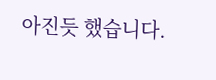아진듯 했습니다.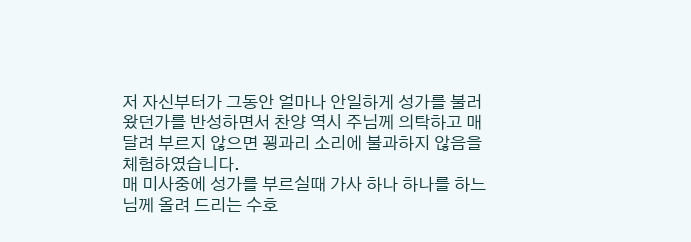저 자신부터가 그동안 얼마나 안일하게 성가를 불러왔던가를 반성하면서 찬양 역시 주님께 의탁하고 매달려 부르지 않으면 꾕과리 소리에 불과하지 않음을 체험하였습니다.
매 미사중에 성가를 부르실때 가사 하나 하나를 하느님께 올려 드리는 수호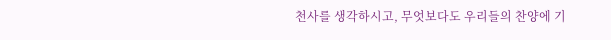천사를 생각하시고, 무엇보다도 우리들의 찬양에 기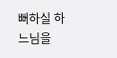뻐하실 하느님을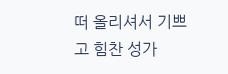떠 올리셔서 기쁘고 힘찬 성가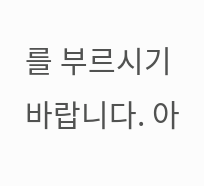를 부르시기 바랍니다. 아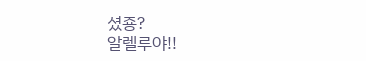셨죵?
알렐루야!!